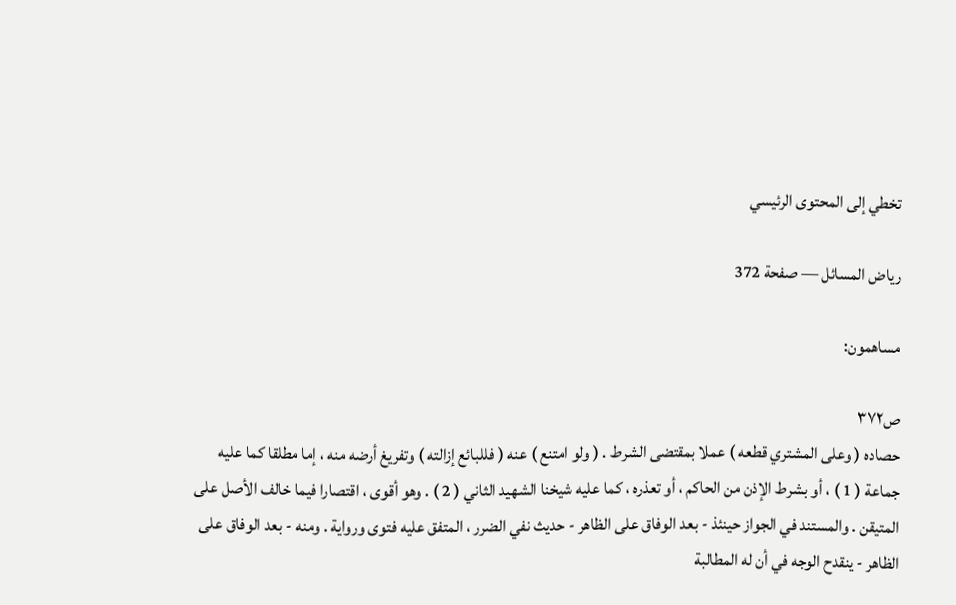تخطي إلى المحتوى الرئيسي

رياض المسائل — صفحة 372

مساهمون:

ص٣٧٢
حصاده ( وعلى المشتري قطعه ) عملا بمقتضى الشرط . ( ولو امتنع ) عنه ( فللبائع إزالته ) وتفريغ أرضه منه ، إما مطلقا كما عليه جماعة ( 1 ) ، أو بشرط الإذن من الحاكم ، أو تعذره ، كما عليه شيخنا الشهيد الثاني ( 2 ) . وهو أقوى ، اقتصارا فيما خالف الأصل على المتيقن . والمستند في الجواز حينئذ - بعد الوفاق على الظاهر - حديث نفي الضرر ، المتفق عليه فتوى ورواية . ومنه - بعد الوفاق على الظاهر - ينقدح الوجه في أن له المطالبة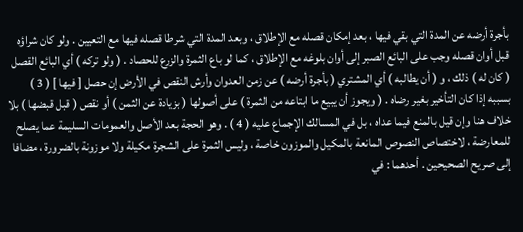بأجرة أرضه عن المدة التي بقي فيها ، بعد إمكان قصله مع الإطلاق ، وبعد المدة التي شرطا قصله فيها مع التعيين . ولو كان شراؤه قبل أوان قصله وجب على البائع الصبر إلى أوان بلوغه مع الإطلاق ، كما لو باع الثمرة والزرع للحصاد . ( ولو تركه ) أي البائع القصل ( كان له ) ذلك ، و ( أن يطالبه ) أي المشتري ( بأجرة أرضه ) عن زمن العدوان وأرش النقص في الأرض إن حصل [ فيها ] ( 3 ) بسببه إذا كان التأخير بغير رضاه . ( ويجوز أن يبيع ما ابتاعه من الثمرة ) على أصولها ( بزيادة عن الثمن ) أو نقص ( قبل قبضها ) بلا خلاف هنا وإن قيل بالمنع فيما عداه ، بل في المسالك الإجماع عليه ( 4 ) . وهو الحجة بعد الأصل والعمومات السليمة عما يصلح للمعارضة ، لاختصاص النصوص المانعة بالمكيل والموزون خاصة ، وليس الثمرة على الشجرة مكيلة ولا موزونة بالضرورة ، مضافا إلى صريح الصحيحين . أحدهما : في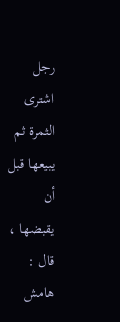رجل اشترى الثمرة ثم يبيعها قبل أن يقبضها ، قال :
هامش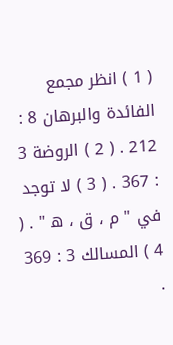( 1 ) انظر مجمع الفائدة والبرهان 8 : 212 . ( 2 ) الروضة 3 : 367 . ( 3 ) لا توجد في " م ، ق ، ه‍ " . ( 4 ) المسالك 3 : 369 .